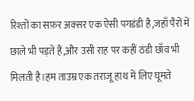रिश्तों का सफ़र अक्सर एक ऐसी पगडंडी है,जहाँ पैरों में छाले भी पड़ते हैं,और उसी राह पर कहीं ठंडी छाँव भी मिलती है।हम ताउम्र एक तराजू हाथ में लिए घूमते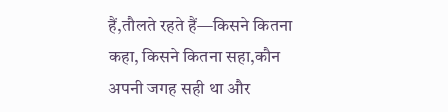हैं,तौलते रहते हैं—किसने कितना कहा, किसने कितना सहा,कौन अपनी जगह सही था और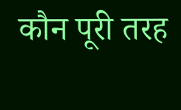कौन पूरी तरह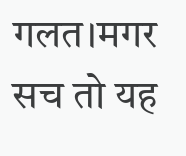गलत।मगर सच तो यह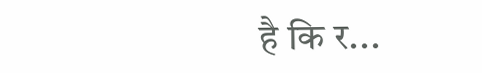है कि र...